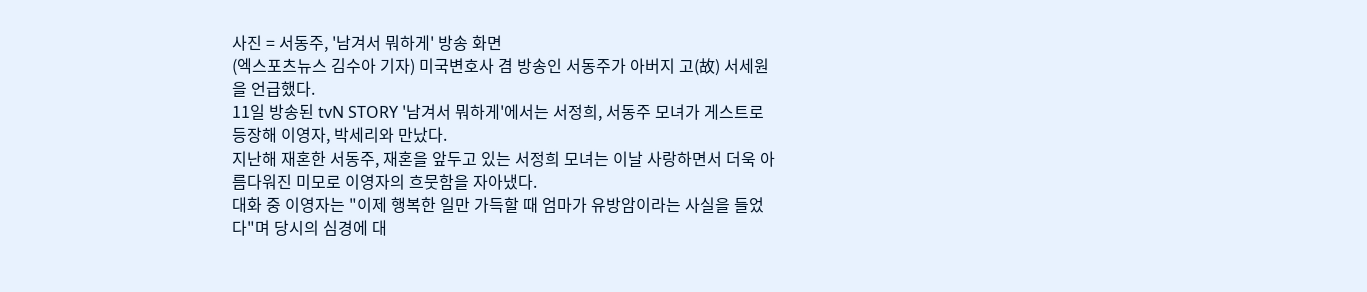사진 = 서동주, '남겨서 뭐하게' 방송 화면
(엑스포츠뉴스 김수아 기자) 미국변호사 겸 방송인 서동주가 아버지 고(故) 서세원을 언급했다.
11일 방송된 tvN STORY '남겨서 뭐하게'에서는 서정희, 서동주 모녀가 게스트로 등장해 이영자, 박세리와 만났다.
지난해 재혼한 서동주, 재혼을 앞두고 있는 서정희 모녀는 이날 사랑하면서 더욱 아름다워진 미모로 이영자의 흐뭇함을 자아냈다.
대화 중 이영자는 "이제 행복한 일만 가득할 때 엄마가 유방암이라는 사실을 들었다"며 당시의 심경에 대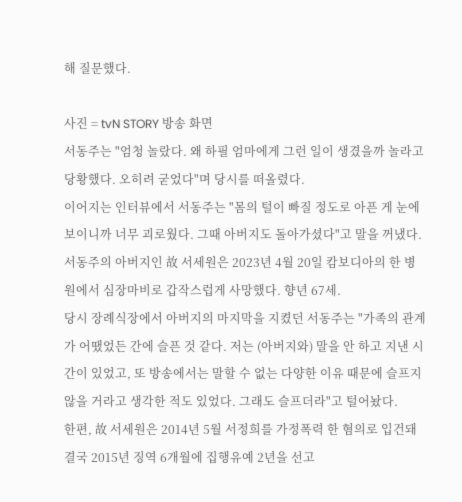해 질문했다.

사진 = tvN STORY 방송 화면
서동주는 "엄청 놀랐다. 왜 하필 엄마에게 그런 일이 생겼을까 놀라고 당황했다. 오히려 굳었다"며 당시를 떠올렸다.
이어지는 인터뷰에서 서동주는 "몸의 털이 빠질 정도로 아픈 게 눈에 보이니까 너무 괴로웠다. 그때 아버지도 돌아가셨다"고 말을 꺼냈다.
서동주의 아버지인 故 서세원은 2023년 4월 20일 캄보디아의 한 병원에서 심장마비로 갑작스럽게 사망했다. 향년 67세.
당시 장례식장에서 아버지의 마지막을 지켰던 서동주는 "가족의 관계가 어땠었든 간에 슬픈 것 같다. 저는 (아버지와) 말을 안 하고 지낸 시간이 있었고, 또 방송에서는 말할 수 없는 다양한 이유 때문에 슬프지 않을 거라고 생각한 적도 있었다. 그래도 슬프더라"고 털어놨다.
한편, 故 서세원은 2014년 5월 서정희를 가정폭력 한 혐의로 입건돼 결국 2015년 징역 6개월에 집행유예 2년을 선고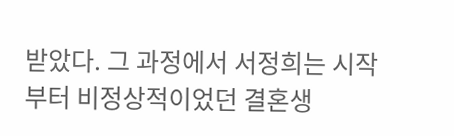받았다. 그 과정에서 서정희는 시작부터 비정상적이었던 결혼생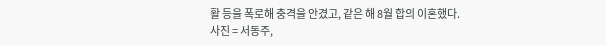활 등을 폭로해 충격을 안겼고, 같은 해 8월 합의 이혼했다.
사진 = 서동주,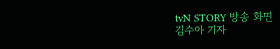tvN STORY 방송 화면
김수아 기자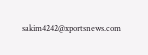sakim4242@xportsnews.com